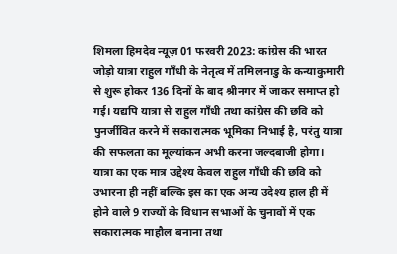शिमला हिमदेव न्यूज़ 01 फरवरी 2023: कांग्रेस की भारत जोड़ो यात्रा राहुल गाँधी के नेतृत्व में तमिलनाडु के कन्याकुमारी से शुरू होकर 136 दिनों के बाद श्रीनगर में जाकर समाप्त हो गई। यद्यपि यात्रा से राहुल गाँधी तथा कांग्रेस की छवि को पुनर्जीवित करने में सकारात्मक भूमिका निभाई है, परंतु यात्रा की सफलता का मूल्यांकन अभी करना जल्दबाजी होगा। यात्रा का एक मात्र उद्देश्य केवल राहुल गाँधी की छवि को उभारना ही नहीं बल्कि इस का एक अन्य उदेश्य हाल ही में होने वाले 9 राज्यों के विधान सभाओं के चुनावों में एक सकारात्मक माहौल बनाना तथा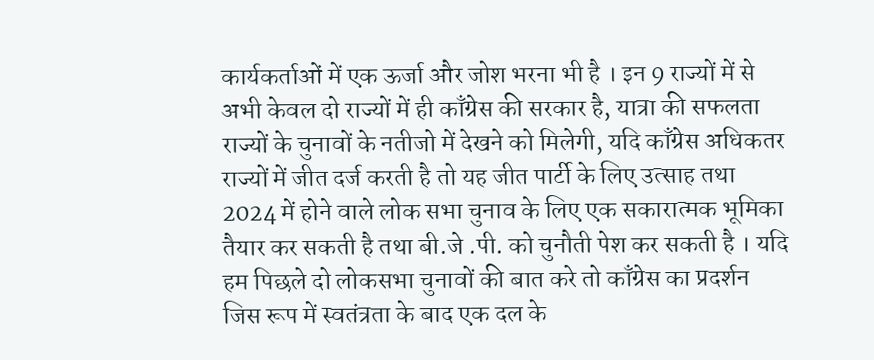कार्यकर्ताओं में एक ऊर्जा और जोश भरना भी है । इन 9 राज्यों में से अभी केवल दो राज्यों में ही काँग्रेस की सरकार है, यात्रा की सफलता राज्यों के चुनावों के नतीजो में देखने को मिलेगी, यदि काँग्रेस अधिकतर राज्यों में जीत दर्ज करती है तो यह जीत पार्टी के लिए उत्साह तथा 2024 में होने वाले लोक सभा चुनाव के लिए एक सकारात्मक भूमिका तैयार कर सकती है तथा बी.जे .पी. को चुनौती पेश कर सकती है । यदि हम पिछले दो लोकसभा चुनावों की बात करे तो काँग्रेस का प्रदर्शन जिस रूप में स्वतंत्रता के बाद एक दल के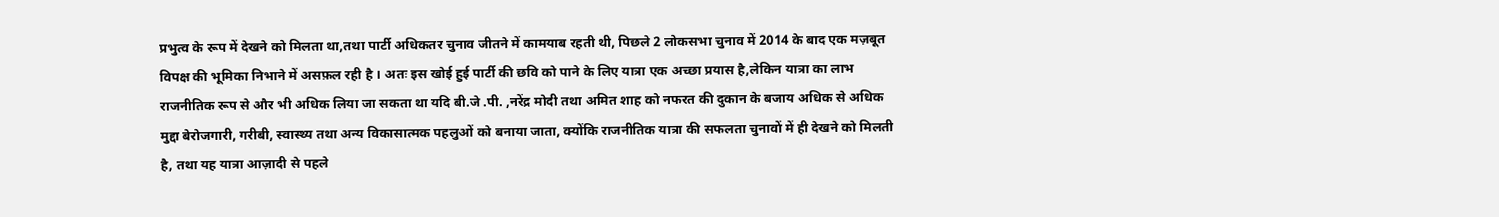प्रभुत्व के रूप में देखने को मिलता था,तथा पार्टी अधिकतर चुनाव जीतने में कामयाब रहती थी, पिछले 2 लोकसभा चुनाव में 2014 के बाद एक मज़बूत विपक्ष की भूमिका निभाने में असफ़ल रही है । अतः इस खोई हुई पार्टी की छवि को पाने के लिए यात्रा एक अच्छा प्रयास है,लेकिन यात्रा का लाभ राजनीतिक रूप से और भी अधिक लिया जा सकता था यदि बी.जे .पी. ,नरेंद्र मोदी तथा अमित शाह को नफरत की दुकान के बजाय अधिक से अधिक मुद्दा बेरोजगारी, गरीबी, स्वास्थ्य तथा अन्य विकासात्मक पहलुओं को बनाया जाता, क्योंकि राजनीतिक यात्रा की सफलता चुनावों में ही देखने को मिलती है, तथा यह यात्रा आज़ादी से पहले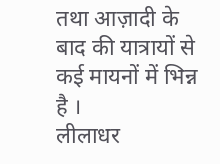तथा आज़ादी के बाद की यात्रायों से कई मायनों में भिन्न है ।
लीलाधर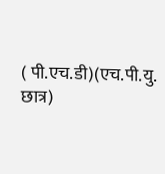( पी.एच.डी)(एच.पी.यु. छात्र)